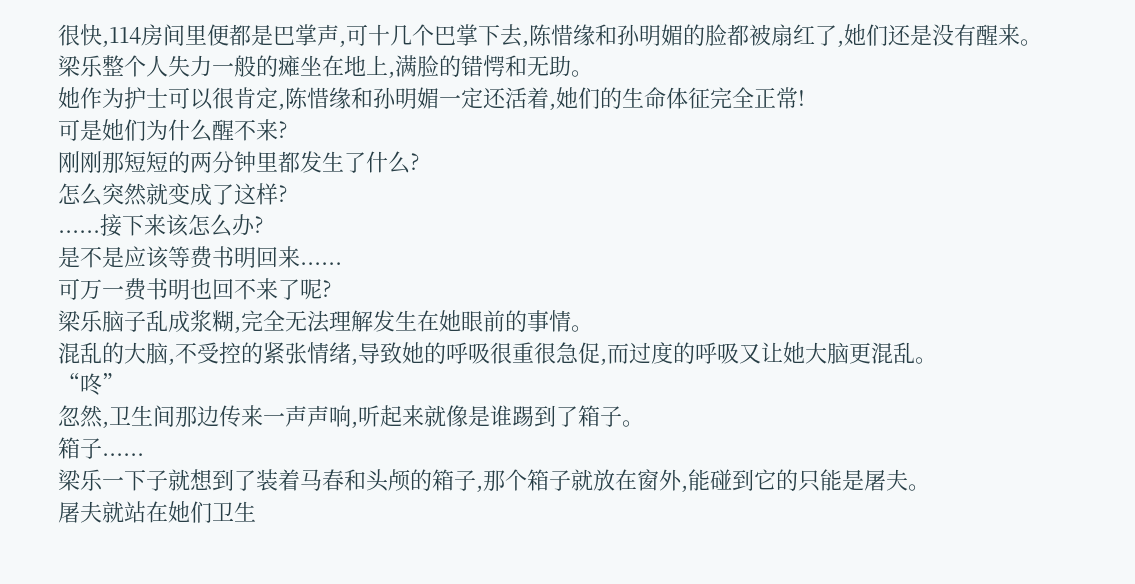很快,114房间里便都是巴掌声,可十几个巴掌下去,陈惜缘和孙明媚的脸都被扇红了,她们还是没有醒来。
梁乐整个人失力一般的瘫坐在地上,满脸的错愕和无助。
她作为护士可以很肯定,陈惜缘和孙明媚一定还活着,她们的生命体征完全正常!
可是她们为什么醒不来?
刚刚那短短的两分钟里都发生了什么?
怎么突然就变成了这样?
......接下来该怎么办?
是不是应该等费书明回来......
可万一费书明也回不来了呢?
梁乐脑子乱成浆糊,完全无法理解发生在她眼前的事情。
混乱的大脑,不受控的紧张情绪,导致她的呼吸很重很急促,而过度的呼吸又让她大脑更混乱。
“咚”
忽然,卫生间那边传来一声声响,听起来就像是谁踢到了箱子。
箱子......
梁乐一下子就想到了装着马春和头颅的箱子,那个箱子就放在窗外,能碰到它的只能是屠夫。
屠夫就站在她们卫生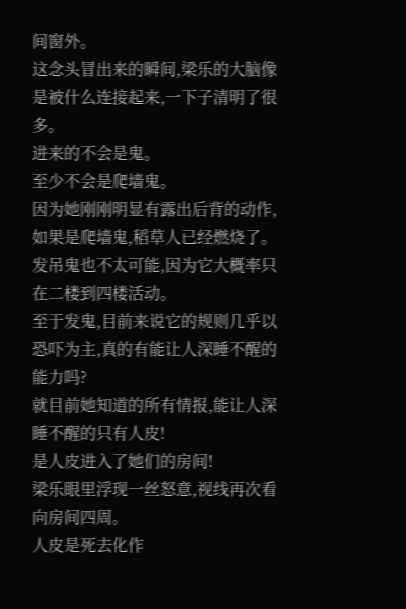间窗外。
这念头冒出来的瞬间,梁乐的大脑像是被什么连接起来,一下子清明了很多。
进来的不会是鬼。
至少不会是爬墙鬼。
因为她刚刚明显有露出后背的动作,如果是爬墙鬼,稻草人已经燃烧了。
发吊鬼也不太可能,因为它大概率只在二楼到四楼活动。
至于发鬼,目前来说它的规则几乎以恐吓为主,真的有能让人深睡不醒的能力吗?
就目前她知道的所有情报,能让人深睡不醒的只有人皮!
是人皮进入了她们的房间!
梁乐眼里浮现一丝怒意,视线再次看向房间四周。
人皮是死去化作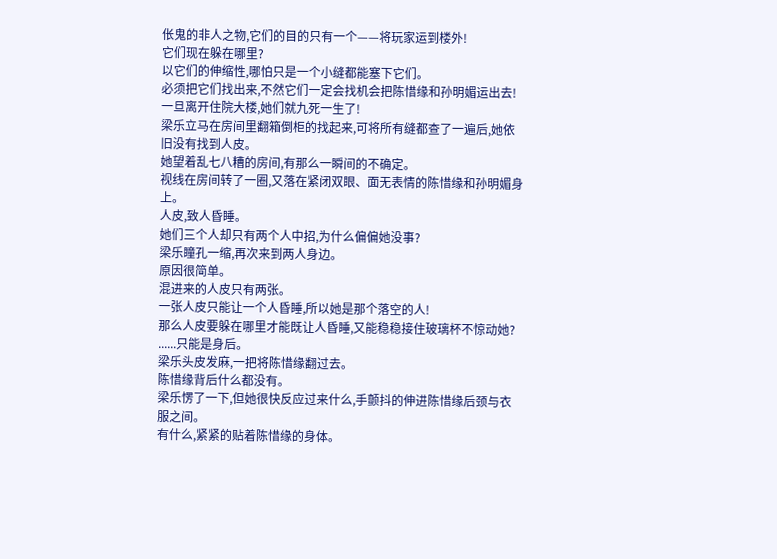伥鬼的非人之物,它们的目的只有一个——将玩家运到楼外!
它们现在躲在哪里?
以它们的伸缩性,哪怕只是一个小缝都能塞下它们。
必须把它们找出来,不然它们一定会找机会把陈惜缘和孙明媚运出去!
一旦离开住院大楼,她们就九死一生了!
梁乐立马在房间里翻箱倒柜的找起来,可将所有缝都查了一遍后,她依旧没有找到人皮。
她望着乱七八糟的房间,有那么一瞬间的不确定。
视线在房间转了一圈,又落在紧闭双眼、面无表情的陈惜缘和孙明媚身上。
人皮,致人昏睡。
她们三个人却只有两个人中招,为什么偏偏她没事?
梁乐瞳孔一缩,再次来到两人身边。
原因很简单。
混进来的人皮只有两张。
一张人皮只能让一个人昏睡,所以她是那个落空的人!
那么人皮要躲在哪里才能既让人昏睡,又能稳稳接住玻璃杯不惊动她?
......只能是身后。
梁乐头皮发麻,一把将陈惜缘翻过去。
陈惜缘背后什么都没有。
梁乐愣了一下,但她很快反应过来什么,手颤抖的伸进陈惜缘后颈与衣服之间。
有什么,紧紧的贴着陈惜缘的身体。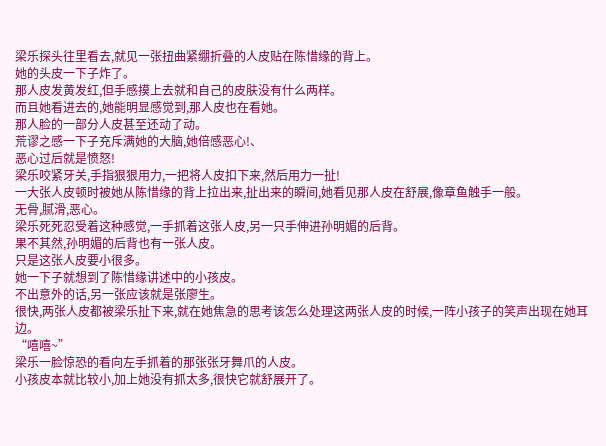梁乐探头往里看去,就见一张扭曲紧绷折叠的人皮贴在陈惜缘的背上。
她的头皮一下子炸了。
那人皮发黄发红,但手感摸上去就和自己的皮肤没有什么两样。
而且她看进去的,她能明显感觉到,那人皮也在看她。
那人脸的一部分人皮甚至还动了动。
荒谬之感一下子充斥满她的大脑,她倍感恶心!、
恶心过后就是愤怒!
梁乐咬紧牙关,手指狠狠用力,一把将人皮扣下来,然后用力一扯!
一大张人皮顿时被她从陈惜缘的背上拉出来,扯出来的瞬间,她看见那人皮在舒展,像章鱼触手一般。
无骨,腻滑,恶心。
梁乐死死忍受着这种感觉,一手抓着这张人皮,另一只手伸进孙明媚的后背。
果不其然,孙明媚的后背也有一张人皮。
只是这张人皮要小很多。
她一下子就想到了陈惜缘讲述中的小孩皮。
不出意外的话,另一张应该就是张廖生。
很快,两张人皮都被梁乐扯下来,就在她焦急的思考该怎么处理这两张人皮的时候,一阵小孩子的笑声出现在她耳边。
“嘻嘻~”
梁乐一脸惊恐的看向左手抓着的那张张牙舞爪的人皮。
小孩皮本就比较小,加上她没有抓太多,很快它就舒展开了。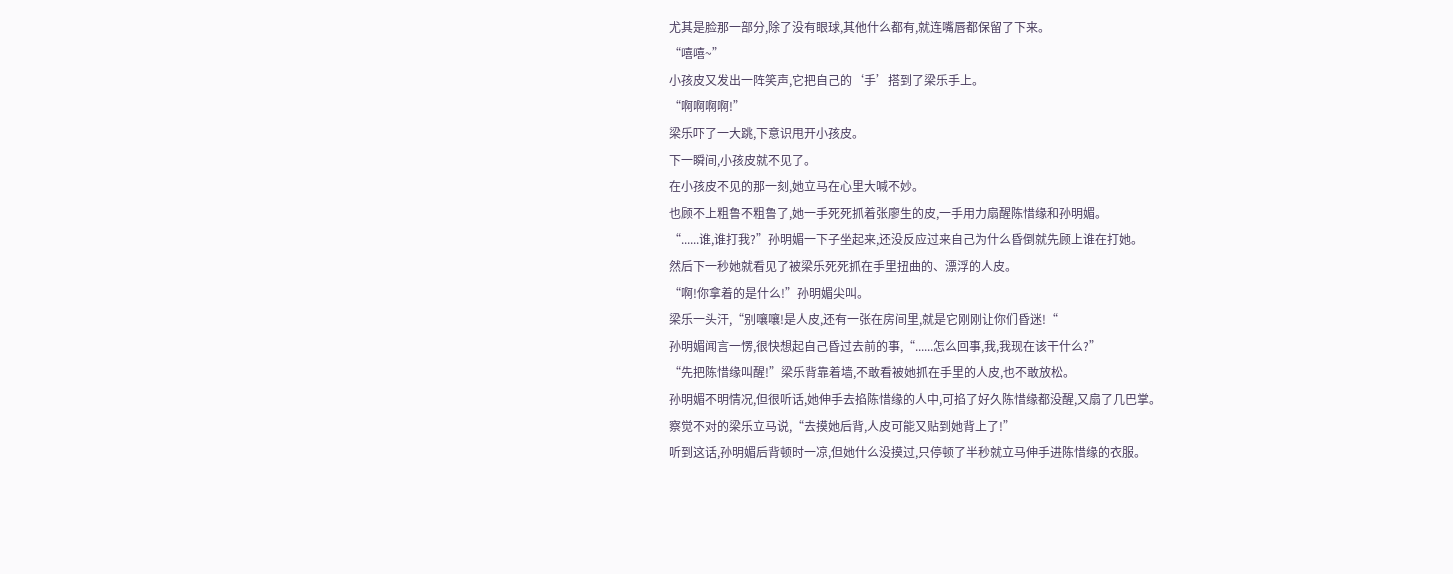尤其是脸那一部分,除了没有眼球,其他什么都有,就连嘴唇都保留了下来。
“嘻嘻~”
小孩皮又发出一阵笑声,它把自己的‘手’搭到了梁乐手上。
“啊啊啊啊!”
梁乐吓了一大跳,下意识甩开小孩皮。
下一瞬间,小孩皮就不见了。
在小孩皮不见的那一刻,她立马在心里大喊不妙。
也顾不上粗鲁不粗鲁了,她一手死死抓着张廖生的皮,一手用力扇醒陈惜缘和孙明媚。
“......谁,谁打我?”孙明媚一下子坐起来,还没反应过来自己为什么昏倒就先顾上谁在打她。
然后下一秒她就看见了被梁乐死死抓在手里扭曲的、漂浮的人皮。
“啊!你拿着的是什么!”孙明媚尖叫。
梁乐一头汗,“别嚷嚷!是人皮,还有一张在房间里,就是它刚刚让你们昏迷!“
孙明媚闻言一愣,很快想起自己昏过去前的事,“......怎么回事,我,我现在该干什么?”
“先把陈惜缘叫醒!”梁乐背靠着墙,不敢看被她抓在手里的人皮,也不敢放松。
孙明媚不明情况,但很听话,她伸手去掐陈惜缘的人中,可掐了好久陈惜缘都没醒,又扇了几巴掌。
察觉不对的梁乐立马说,“去摸她后背,人皮可能又贴到她背上了!”
听到这话,孙明媚后背顿时一凉,但她什么没摸过,只停顿了半秒就立马伸手进陈惜缘的衣服。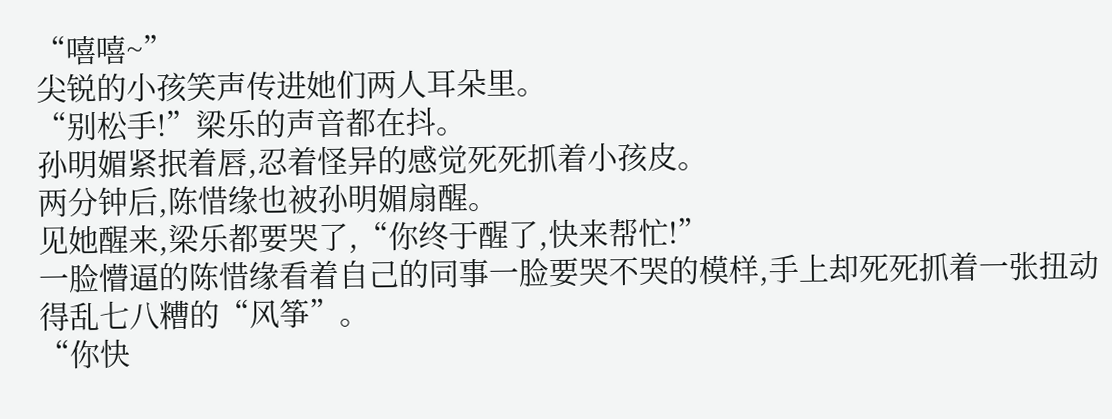“嘻嘻~”
尖锐的小孩笑声传进她们两人耳朵里。
“别松手!”梁乐的声音都在抖。
孙明媚紧抿着唇,忍着怪异的感觉死死抓着小孩皮。
两分钟后,陈惜缘也被孙明媚扇醒。
见她醒来,梁乐都要哭了,“你终于醒了,快来帮忙!”
一脸懵逼的陈惜缘看着自己的同事一脸要哭不哭的模样,手上却死死抓着一张扭动得乱七八糟的“风筝”。
“你快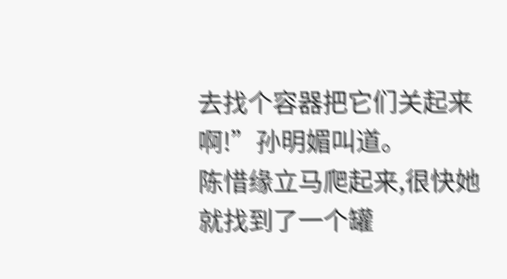去找个容器把它们关起来啊!”孙明媚叫道。
陈惜缘立马爬起来,很快她就找到了一个罐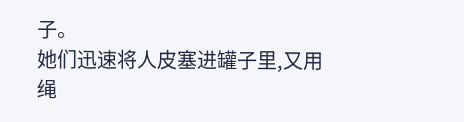子。
她们迅速将人皮塞进罐子里,又用绳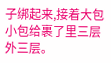子绑起来,接着大包小包给裹了里三层外三层。